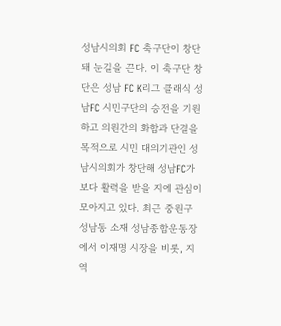성남시의회 FC 축구단이 창단돼 눈길을 끈다. 이 축구단 창단은 성남 FC K리그 클래식 성남FC 시민구단의 승전을 기원하고 의원간의 화합과 단결을 목적으로 시민 대의기관인 성남시의회가 창단해 성남FC가 보다 활력을 받을 지에 관심이 모아지고 있다. 최근 중원구 성남동 소재 성남종합운동장에서 이재명 시장을 비롯, 지역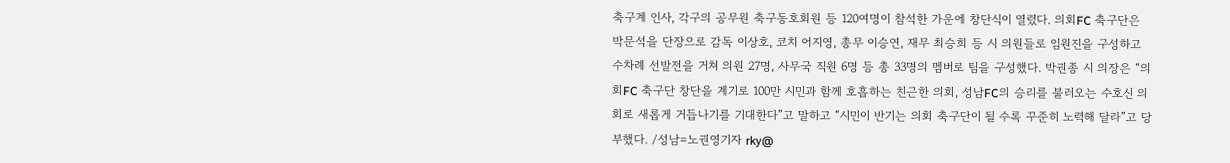축구계 인사, 각구의 공무원 축구동호회원 등 120여명이 참석한 가운에 창단식이 열렸다. 의회FC 축구단은 박문석을 단장으로 감독 이상호, 코치 어지영, 총무 이승연, 재무 최승희 등 시 의원들로 임원진을 구성하고 수차례 선발전을 거쳐 의원 27명, 사무국 직원 6명 등 총 33명의 멤버로 팀을 구성했다. 박권종 시 의장은 “의회FC 축구단 창단을 계기로 100만 시민과 함께 호흡하는 친근한 의회, 성남FC의 승리를 불러오는 수호신 의회로 새롭게 거듭나기를 기대한다”고 말하고 “시민이 반기는 의회 축구단이 될 수록 꾸준히 노력해 달라”고 당부했다. /성남=노권영기자 rky@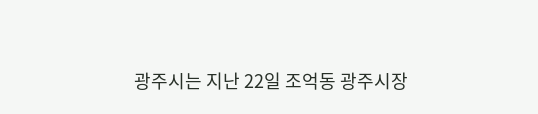광주시는 지난 22일 조억동 광주시장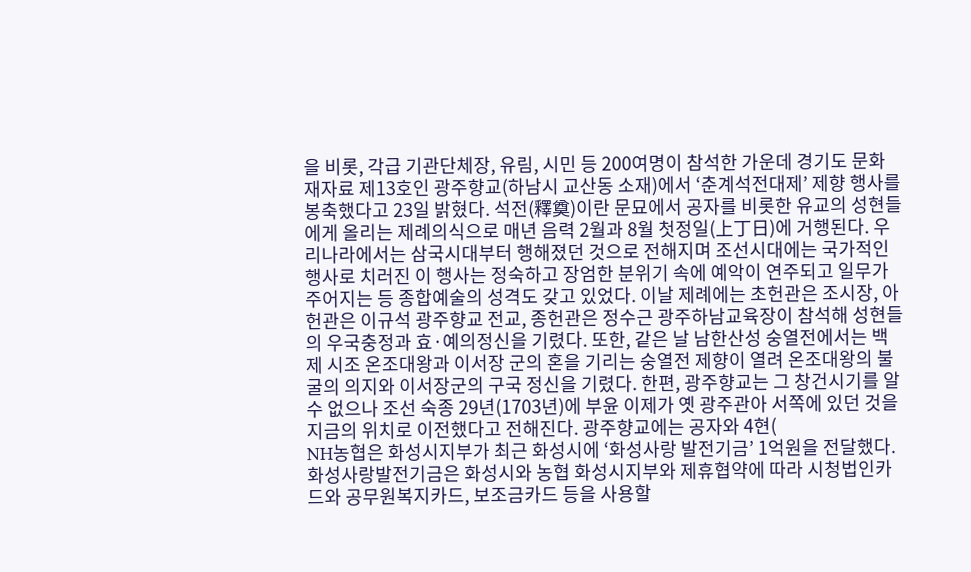을 비롯, 각급 기관단체장, 유림, 시민 등 200여명이 참석한 가운데 경기도 문화재자료 제13호인 광주향교(하남시 교산동 소재)에서 ‘춘계석전대제’ 제향 행사를 봉축했다고 23일 밝혔다. 석전(釋奠)이란 문묘에서 공자를 비롯한 유교의 성현들에게 올리는 제례의식으로 매년 음력 2월과 8월 첫정일(上丁日)에 거행된다. 우리나라에서는 삼국시대부터 행해졌던 것으로 전해지며 조선시대에는 국가적인 행사로 치러진 이 행사는 정숙하고 장엄한 분위기 속에 예악이 연주되고 일무가 주어지는 등 종합예술의 성격도 갖고 있었다. 이날 제례에는 초헌관은 조시장, 아헌관은 이규석 광주향교 전교, 종헌관은 정수근 광주하남교육장이 참석해 성현들의 우국충정과 효·예의정신을 기렸다. 또한, 같은 날 남한산성 숭열전에서는 백제 시조 온조대왕과 이서장 군의 혼을 기리는 숭열전 제향이 열려 온조대왕의 불굴의 의지와 이서장군의 구국 정신을 기렸다. 한편, 광주향교는 그 창건시기를 알 수 없으나 조선 숙종 29년(1703년)에 부윤 이제가 옛 광주관아 서쪽에 있던 것을 지금의 위치로 이전했다고 전해진다. 광주향교에는 공자와 4현(
NH농협은 화성시지부가 최근 화성시에 ‘화성사랑 발전기금’ 1억원을 전달했다. 화성사랑발전기금은 화성시와 농협 화성시지부와 제휴협약에 따라 시청법인카드와 공무원복지카드, 보조금카드 등을 사용할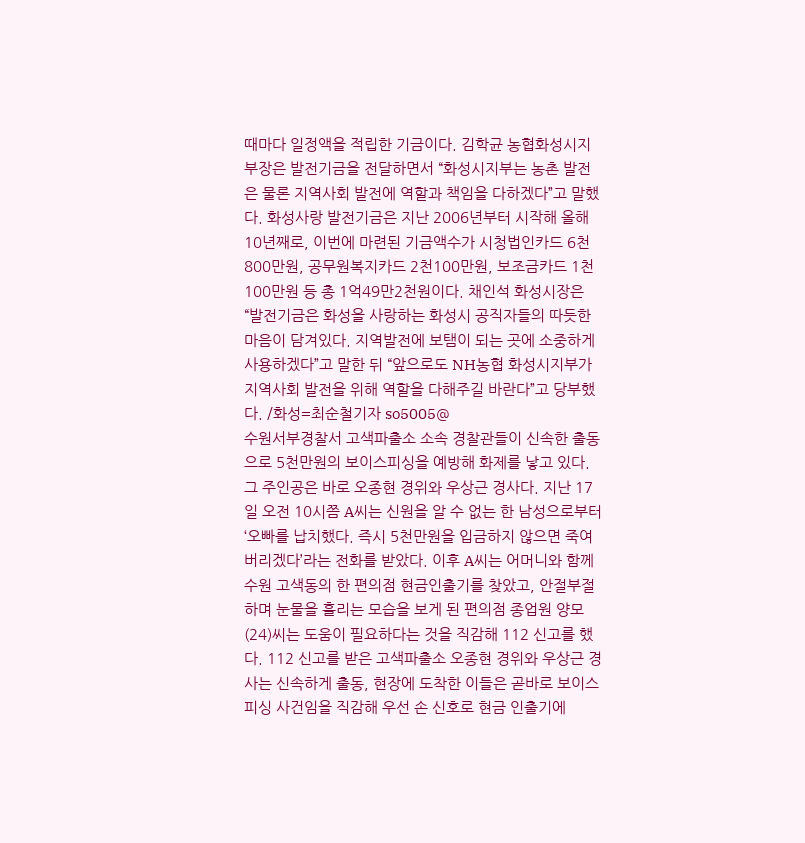때마다 일정액을 적립한 기금이다. 김학균 농협화성시지부장은 발전기금을 전달하면서 “화성시지부는 농촌 발전은 물론 지역사회 발전에 역할과 책임을 다하겠다”고 말했다. 화성사랑 발전기금은 지난 2006년부터 시작해 올해 10년째로, 이번에 마련된 기금액수가 시청법인카드 6천800만원, 공무원복지카드 2천100만원, 보조금카드 1천100만원 등 총 1억49만2천원이다. 채인석 화성시장은 “발전기금은 화성을 사랑하는 화성시 공직자들의 따듯한 마음이 담겨있다. 지역발전에 보탬이 되는 곳에 소중하게 사용하겠다”고 말한 뒤 “앞으로도 NH농협 화성시지부가 지역사회 발전을 위해 역할을 다해주길 바란다”고 당부했다. /화성=최순철기자 so5005@
수원서부경찰서 고색파출소 소속 경찰관들이 신속한 출동으로 5천만원의 보이스피싱을 예방해 화제를 낳고 있다. 그 주인공은 바로 오종현 경위와 우상근 경사다. 지난 17일 오전 10시쯤 A씨는 신원을 알 수 없는 한 남성으로부터 ‘오빠를 납치했다. 즉시 5천만원을 입금하지 않으면 죽여버리겠다’라는 전화를 받았다. 이후 A씨는 어머니와 함께 수원 고색동의 한 편의점 현금인출기를 찾았고, 안절부절하며 눈물을 흘리는 모습을 보게 된 편의점 종업원 양모(24)씨는 도움이 필요하다는 것을 직감해 112 신고를 했다. 112 신고를 받은 고색파출소 오종현 경위와 우상근 경사는 신속하게 출동, 현장에 도착한 이들은 곧바로 보이스피싱 사건임을 직감해 우선 손 신호로 현금 인출기에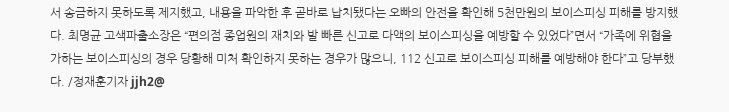서 송금하지 못하도록 제지했고, 내용을 파악한 후 곧바로 납치됐다는 오빠의 안전을 확인해 5천만원의 보이스피싱 피해를 방지했다. 최명균 고색파출소장은 “편의점 종업원의 재치와 발 빠른 신고로 다액의 보이스피싱을 예방할 수 있었다”면서 “가족에 위협을 가하는 보이스피싱의 경우 당황해 미처 확인하지 못하는 경우가 많으니, 112 신고로 보이스피싱 피해를 예방해야 한다”고 당부했다. /정재훈기자 jjh2@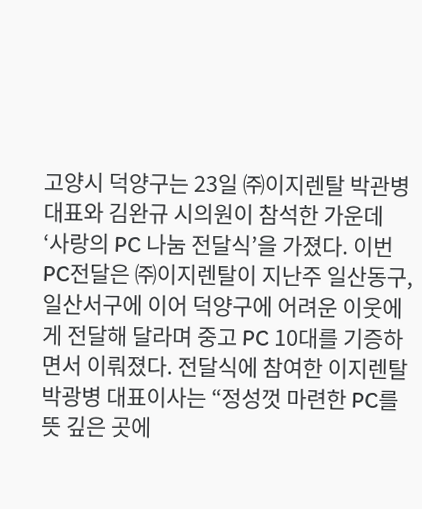고양시 덕양구는 23일 ㈜이지렌탈 박관병 대표와 김완규 시의원이 참석한 가운데 ‘사랑의 PC 나눔 전달식’을 가졌다. 이번 PC전달은 ㈜이지렌탈이 지난주 일산동구, 일산서구에 이어 덕양구에 어려운 이웃에게 전달해 달라며 중고 PC 10대를 기증하면서 이뤄졌다. 전달식에 참여한 이지렌탈 박광병 대표이사는 “정성껏 마련한 PC를 뜻 깊은 곳에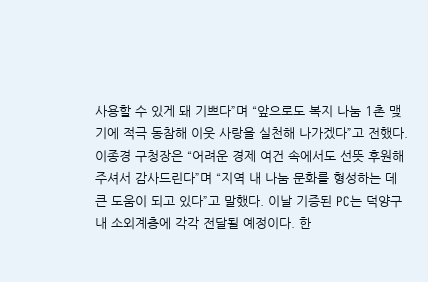사용할 수 있게 돼 기쁘다”며 “앞으로도 복지 나눔 1촌 맺기에 적극 동참해 이웃 사랑을 실천해 나가겠다”고 전했다. 이종경 구청장은 “어려운 경제 여건 속에서도 선뜻 후원해 주셔서 감사드린다”며 “지역 내 나눔 문화를 형성하는 데 큰 도움이 되고 있다”고 말했다. 이날 기증된 PC는 덕양구 내 소외계층에 각각 전달될 예정이다. 한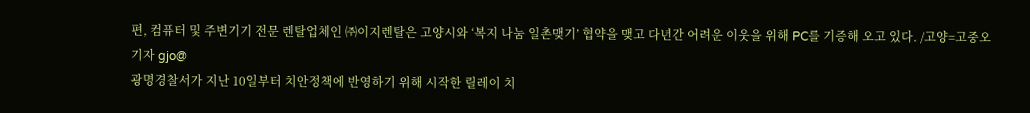편, 컴퓨터 및 주변기기 전문 렌탈업체인 ㈜이지렌탈은 고양시와 ‘복지 나눔 일촌맺기’ 협약을 맺고 다년간 어려운 이웃을 위해 PC를 기증해 오고 있다. /고양=고중오기자 gjo@
광명경찰서가 지난 10일부터 치안정책에 반영하기 위해 시작한 릴레이 치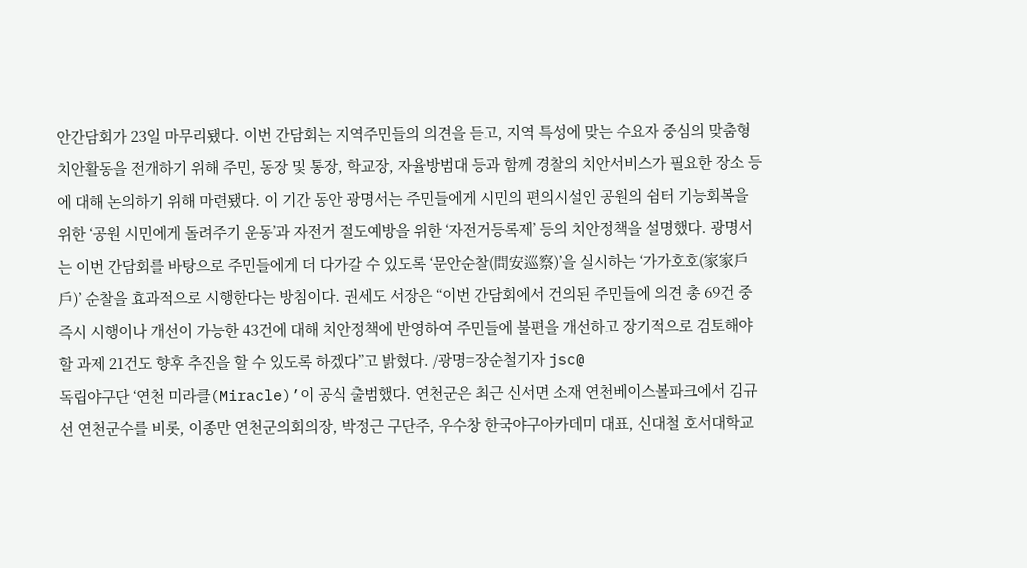안간담회가 23일 마무리됐다. 이번 간담회는 지역주민들의 의견을 듣고, 지역 특성에 맞는 수요자 중심의 맞춤형 치안활동을 전개하기 위해 주민, 동장 및 통장, 학교장, 자율방범대 등과 함께 경찰의 치안서비스가 필요한 장소 등에 대해 논의하기 위해 마련됐다. 이 기간 동안 광명서는 주민들에게 시민의 편의시설인 공원의 쉼터 기능회복을 위한 ‘공원 시민에게 돌려주기 운동’과 자전거 절도예방을 위한 ‘자전거등록제’ 등의 치안정책을 설명했다. 광명서는 이번 간담회를 바탕으로 주민들에게 더 다가갈 수 있도록 ‘문안순찰(問安巡察)’을 실시하는 ‘가가호호(家家戶戶)’ 순찰을 효과적으로 시행한다는 방침이다. 권세도 서장은 “이번 간담회에서 건의된 주민들에 의견 총 69건 중 즉시 시행이나 개선이 가능한 43건에 대해 치안정책에 반영하여 주민들에 불편을 개선하고 장기적으로 검토해야할 과제 21건도 향후 추진을 할 수 있도록 하겠다”고 밝혔다. /광명=장순철기자 jsc@
독립야구단 ‘연천 미라클(Miracle)’이 공식 출범했다. 연천군은 최근 신서면 소재 연천베이스볼파크에서 김규선 연천군수를 비롯, 이종만 연천군의회의장, 박정근 구단주, 우수창 한국야구아카데미 대표, 신대철 호서대학교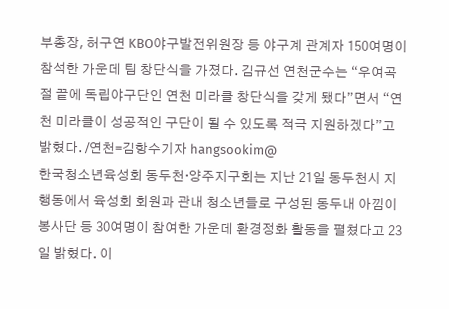부총장, 허구연 KBO야구발전위원장 등 야구계 관계자 150여명이 참석한 가운데 팀 창단식을 가졌다. 김규선 연천군수는 “우여곡절 끝에 독립야구단인 연천 미라클 창단식을 갖게 됐다”면서 “연천 미라클이 성공적인 구단이 될 수 있도록 적극 지원하겠다”고 밝혔다. /연천=김항수기자 hangsookim@
한국청소년육성회 동두천·양주지구회는 지난 21일 동두천시 지행동에서 육성회 회원과 관내 청소년들로 구성된 동두내 아낌이 봉사단 등 30여명이 참여한 가운데 환경정화 활동을 펼쳤다고 23일 밝혔다. 이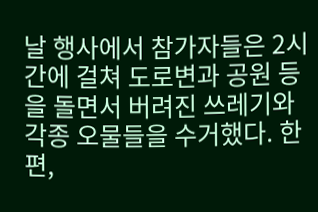날 행사에서 참가자들은 2시간에 걸쳐 도로변과 공원 등을 돌면서 버려진 쓰레기와 각종 오물들을 수거했다. 한편,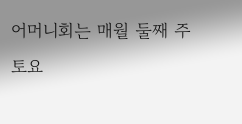어머니회는 매월 둘째 주 토요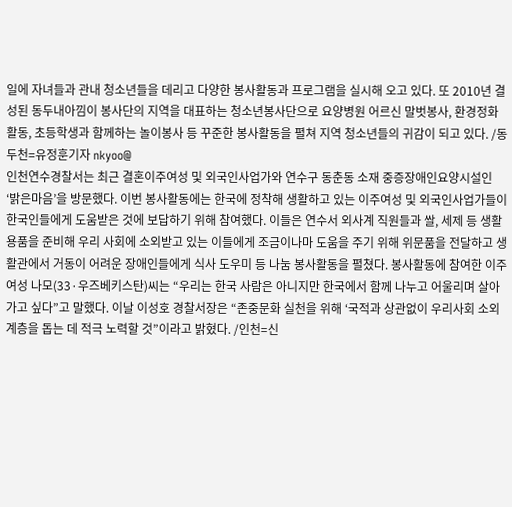일에 자녀들과 관내 청소년들을 데리고 다양한 봉사활동과 프로그램을 실시해 오고 있다. 또 2010년 결성된 동두내아낌이 봉사단의 지역을 대표하는 청소년봉사단으로 요양병원 어르신 말벗봉사, 환경정화활동, 초등학생과 함께하는 놀이봉사 등 꾸준한 봉사활동을 펼쳐 지역 청소년들의 귀감이 되고 있다. /동두천=유정훈기자 nkyoo@
인천연수경찰서는 최근 결혼이주여성 및 외국인사업가와 연수구 동춘동 소재 중증장애인요양시설인 ‘밝은마음’을 방문했다. 이번 봉사활동에는 한국에 정착해 생활하고 있는 이주여성 및 외국인사업가들이 한국인들에게 도움받은 것에 보답하기 위해 참여했다. 이들은 연수서 외사계 직원들과 쌀, 세제 등 생활용품을 준비해 우리 사회에 소외받고 있는 이들에게 조금이나마 도움을 주기 위해 위문품을 전달하고 생활관에서 거동이 어려운 장애인들에게 식사 도우미 등 나눔 봉사활동을 펼쳤다. 봉사활동에 참여한 이주여성 나모(33·우즈베키스탄)씨는 “우리는 한국 사람은 아니지만 한국에서 함께 나누고 어울리며 살아가고 싶다”고 말했다. 이날 이성호 경찰서장은 “존중문화 실천을 위해 ‘국적과 상관없이 우리사회 소외계층을 돕는 데 적극 노력할 것”이라고 밝혔다. /인천=신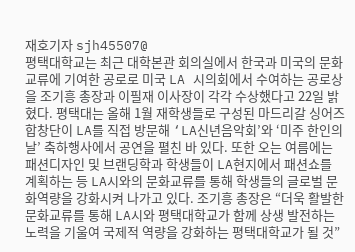재호기자 sjh45507@
평택대학교는 최근 대학본관 회의실에서 한국과 미국의 문화교류에 기여한 공로로 미국 LA 시의회에서 수여하는 공로상을 조기흥 총장과 이필재 이사장이 각각 수상했다고 22일 밝혔다. 평택대는 올해 1월 재학생들로 구성된 마드리갈 싱어즈 합창단이 LA를 직접 방문해 ‘LA신년음악회’와 ‘미주 한인의 날’ 축하행사에서 공연을 펼친 바 있다. 또한 오는 여름에는 패션디자인 및 브랜딩학과 학생들이 LA현지에서 패션쇼를 계획하는 등 LA시와의 문화교류를 통해 학생들의 글로벌 문화역량을 강화시켜 나가고 있다. 조기흥 총장은 “더욱 활발한 문화교류를 통해 LA시와 평택대학교가 함께 상생 발전하는 노력을 기울여 국제적 역량을 강화하는 평택대학교가 될 것”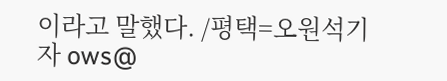이라고 말했다. /평택=오원석기자 ows@